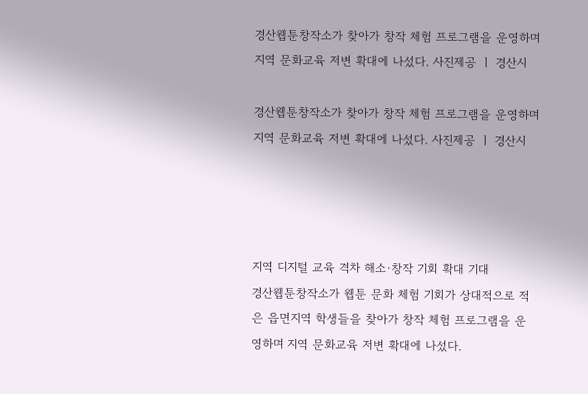경산웹툰창작소가 찾아가 창작 체험 프로그램을 운영하며 지역 문화교육 저변 확대에 나섰다. 사진제공 ㅣ 경산시

경산웹툰창작소가 찾아가 창작 체험 프로그램을 운영하며 지역 문화교육 저변 확대에 나섰다. 사진제공 ㅣ 경산시




지역 디지털 교육 격차 해소·창작 기회 확대 기대
경산웹툰창작소가 웹툰 문화 체험 기회가 상대적으로 적은 읍면지역 학생들을 찾아가 창작 체험 프로그램을 운영하며 지역 문화교육 저변 확대에 나섰다.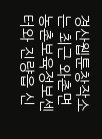경산웹툰창작소는 최근 와촌면 농촌보육정보센터와 진량읍 신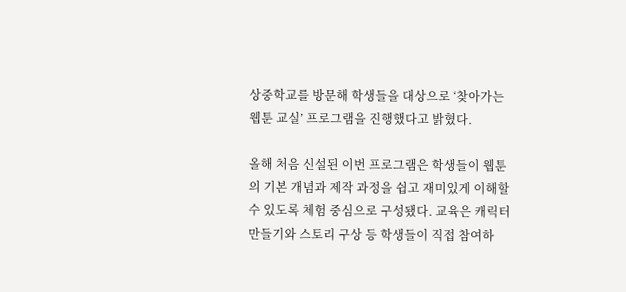상중학교를 방문해 학생들을 대상으로 ‘찾아가는 웹툰 교실’ 프로그램을 진행했다고 밝혔다.

올해 처음 신설된 이번 프로그램은 학생들이 웹툰의 기본 개념과 제작 과정을 쉽고 재미있게 이해할 수 있도록 체험 중심으로 구성됐다. 교육은 캐릭터 만들기와 스토리 구상 등 학생들이 직접 참여하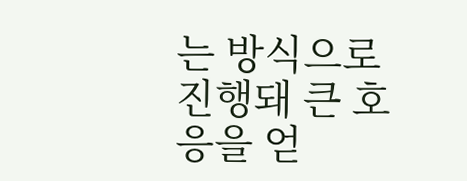는 방식으로 진행돼 큰 호응을 얻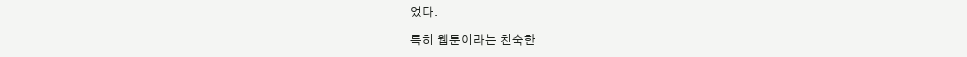었다.

특히 웹툰이라는 친숙한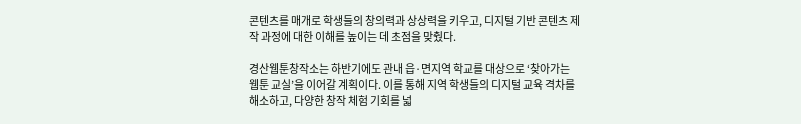콘텐츠를 매개로 학생들의 창의력과 상상력을 키우고, 디지털 기반 콘텐츠 제작 과정에 대한 이해를 높이는 데 초점을 맞췄다.

경산웹툰창작소는 하반기에도 관내 읍·면지역 학교를 대상으로 ‘찾아가는 웹툰 교실’을 이어갈 계획이다. 이를 통해 지역 학생들의 디지털 교육 격차를 해소하고, 다양한 창작 체험 기회를 넓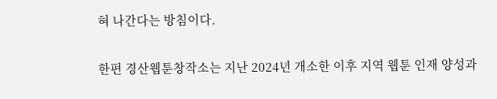혀 나간다는 방침이다.

한편 경산웹툰창작소는 지난 2024년 개소한 이후 지역 웹툰 인재 양성과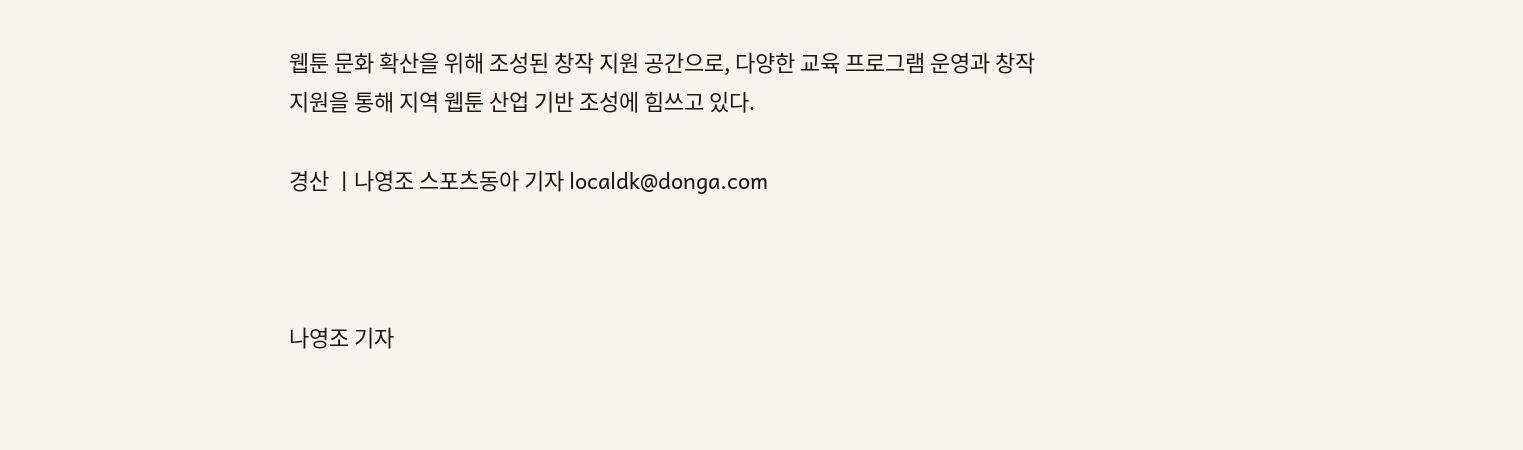웹툰 문화 확산을 위해 조성된 창작 지원 공간으로, 다양한 교육 프로그램 운영과 창작 지원을 통해 지역 웹툰 산업 기반 조성에 힘쓰고 있다.

경산 ㅣ나영조 스포츠동아 기자 localdk@donga.com



나영조 기자